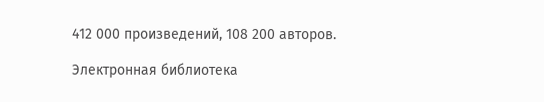412 000 произведений, 108 200 авторов.

Электронная библиотека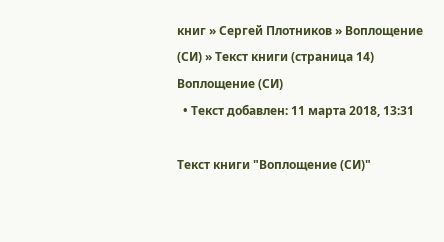книг » Сергей Плотников » Воплощение (СИ) » Текст книги (страница 14)
Воплощение (СИ)
  • Текст добавлен: 11 марта 2018, 13:31

Текст книги "Воплощение (СИ)"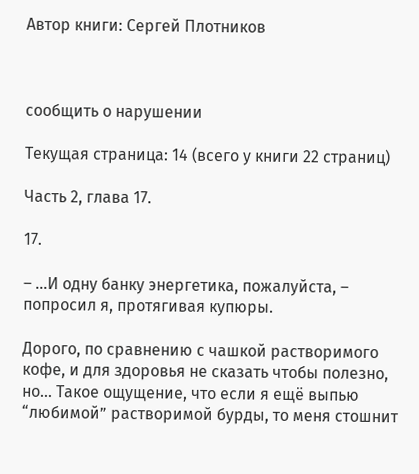Автор книги: Сергей Плотников



сообщить о нарушении

Текущая страница: 14 (всего у книги 22 страниц)

Часть 2, глава 17.

17.

– …И одну банку энергетика, пожалуйста, – попросил я, протягивая купюры.

Дорого, по сравнению с чашкой растворимого кофе, и для здоровья не сказать чтобы полезно, но… Такое ощущение, что если я ещё выпью “любимой” растворимой бурды, то меня стошнит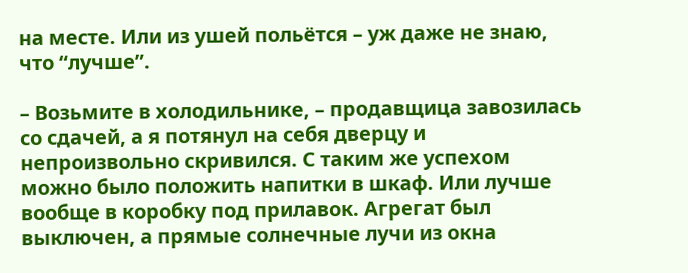на месте. Или из ушей польётся – уж даже не знаю, что “лучше”.

– Возьмите в холодильнике, – продавщица завозилась со сдачей, а я потянул на себя дверцу и непроизвольно скривился. С таким же успехом можно было положить напитки в шкаф. Или лучше вообще в коробку под прилавок. Агрегат был выключен, а прямые солнечные лучи из окна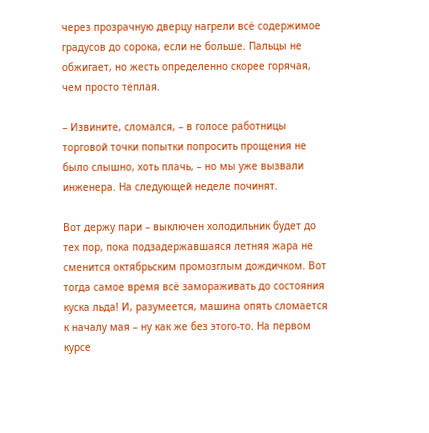через прозрачную дверцу нагрели всё содержимое градусов до сорока, если не больше. Пальцы не обжигает, но жесть определенно скорее горячая, чем просто тёплая.

– Извините, сломался, – в голосе работницы торговой точки попытки попросить прощения не было слышно, хоть плачь, – но мы уже вызвали инженера. На следующей неделе починят.

Вот держу пари – выключен холодильник будет до тех пор, пока подзадержавшаяся летняя жара не сменится октябрьским промозглым дождичком. Вот тогда самое время всё замораживать до состояния куска льда! И, разумеется, машина опять сломается к началу мая – ну как же без этого-то. На первом курсе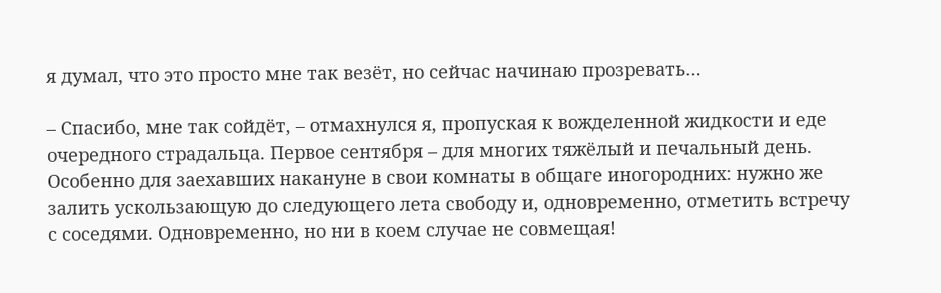я думал, что это просто мне так везёт, но сейчас начинаю прозревать…

– Спасибо, мне так сойдёт, – отмахнулся я, пропуская к вожделенной жидкости и еде очередного страдальца. Первое сентября – для многих тяжёлый и печальный день. Особенно для заехавших накануне в свои комнаты в общаге иногородних: нужно же залить ускользающую до следующего лета свободу и, одновременно, отметить встречу с соседями. Одновременно, но ни в коем случае не совмещая!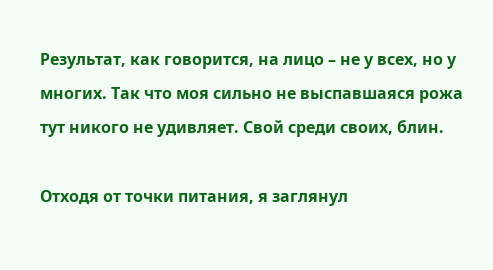Результат, как говорится, на лицо – не у всех, но у многих. Так что моя сильно не выспавшаяся рожа тут никого не удивляет. Свой среди своих, блин.

Отходя от точки питания, я заглянул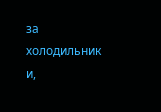за холодильник и,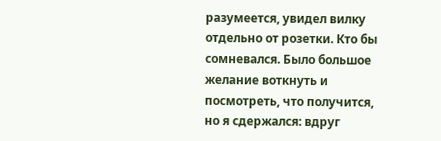разумеется, увидел вилку отдельно от розетки. Кто бы сомневался. Было большое желание воткнуть и посмотреть, что получится, но я сдержался: вдруг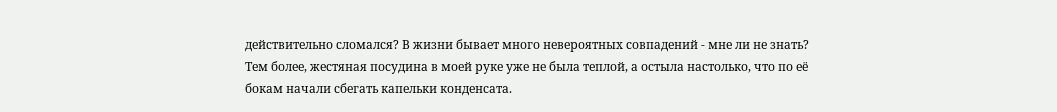действительно сломался? В жизни бывает много невероятных совпадений - мне ли не знать? Тем более, жестяная посудина в моей руке уже не была теплой, а остыла настолько, что по её бокам начали сбегать капельки конденсата.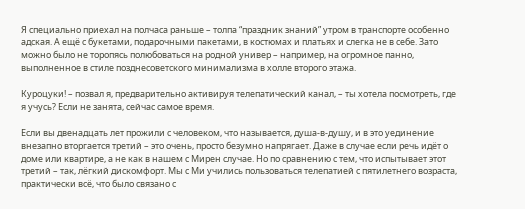Я специально приехал на полчаса раньше – толпа “праздник знаний” утром в транспорте особенно адская. А ещё с букетами, подарочными пакетами, в костюмах и платьях и слегка не в себе. Зато можно было не торопясь полюбоваться на родной универ – например, на огромное панно, выполненное в стиле позднесоветского минимализма в холле второго этажа.

Куроцуки! – позвал я, предварительно активируя телепатический канал, – ты хотела посмотреть, где я учусь? Если не занята, сейчас самое время.

Если вы двенадцать лет прожили с человеком, что называется, душа-в-душу, и в это уединение внезапно вторгается третий – это очень, просто безумно напрягает. Даже в случае если речь идёт о доме или квартире, а не как в нашем с Мирен случае. Но по сравнению с тем, что испытывает этот третий – так, лёгкий дискомфорт. Мы с Ми учились пользоваться телепатией с пятилетнего возраста, практически всё, что было связано с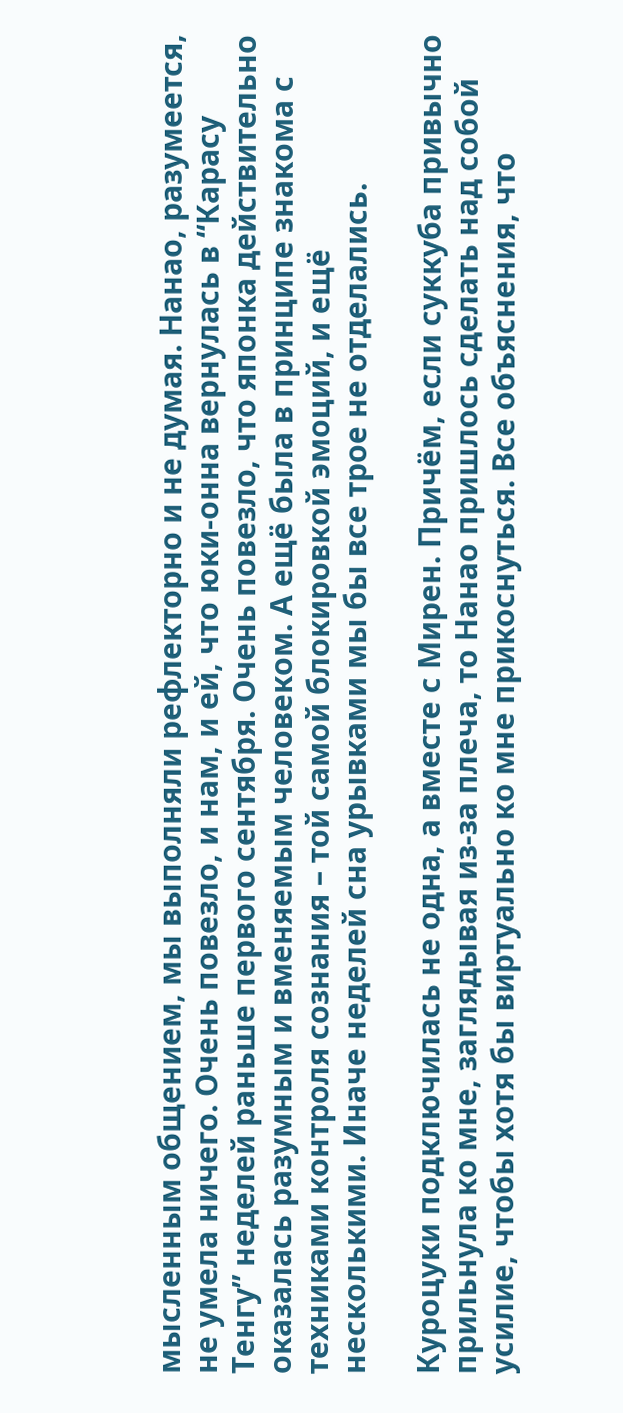мысленным общением, мы выполняли рефлекторно и не думая. Нанао, разумеется, не умела ничего. Очень повезло, и нам, и ей, что юки-онна вернулась в “Карасу Тенгу” неделей раньше первого сентября. Очень повезло, что японка действительно оказалась разумным и вменяемым человеком. А ещё была в принципе знакома с техниками контроля сознания – той самой блокировкой эмоций, и ещё несколькими. Иначе неделей сна урывками мы бы все трое не отделались.

Куроцуки подключилась не одна, а вместе с Мирен. Причём, если суккуба привычно прильнула ко мне, заглядывая из-за плеча, то Нанао пришлось сделать над собой усилие, чтобы хотя бы виртуально ко мне прикоснуться. Все объяснения, что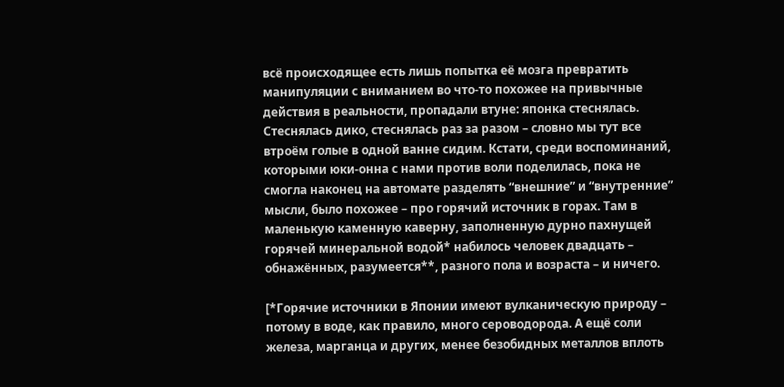всё происходящее есть лишь попытка её мозга превратить манипуляции с вниманием во что-то похожее на привычные действия в реальности, пропадали втуне: японка стеснялась. Стеснялась дико, стеснялась раз за разом – словно мы тут все втроём голые в одной ванне сидим. Кстати, среди воспоминаний, которыми юки-онна с нами против воли поделилась, пока не смогла наконец на автомате разделять “внешние” и “внутренние” мысли, было похожее – про горячий источник в горах. Там в маленькую каменную каверну, заполненную дурно пахнущей горячей минеральной водой* набилось человек двадцать – обнажённых, разумеется**, разного пола и возраста – и ничего.

[*Горячие источники в Японии имеют вулканическую природу – потому в воде, как правило, много сероводорода. А ещё соли железа, марганца и других, менее безобидных металлов вплоть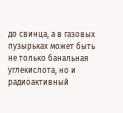до свинца, а в газовых пузырьках может быть не только банальная углекислота, но и радиоактивный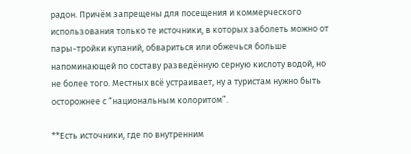радон. Причём запрещены для посещения и коммерческого использования только те источники, в которых заболеть можно от пары-тройки купаний, обвариться или обжечься больше напоминающей по составу разведённую серную кислоту водой, но не более того. Местных всё устраивает, ну а туристам нужно быть осторожнее с “национальным колоритом”.

**Есть источники, где по внутренним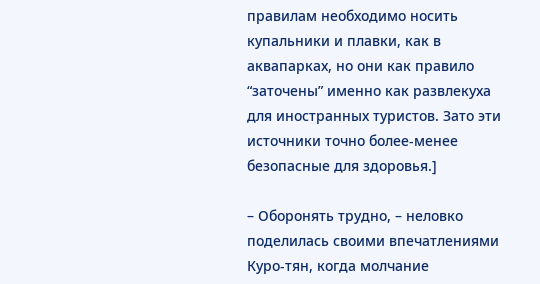правилам необходимо носить купальники и плавки, как в аквапарках, но они как правило “заточены” именно как развлекуха для иностранных туристов. Зато эти источники точно более-менее безопасные для здоровья.]

– Оборонять трудно, – неловко поделилась своими впечатлениями Куро-тян, когда молчание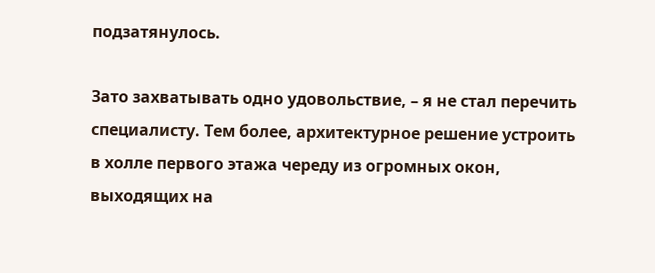подзатянулось.

Зато захватывать одно удовольствие, – я не стал перечить специалисту. Тем более, архитектурное решение устроить в холле первого этажа череду из огромных окон, выходящих на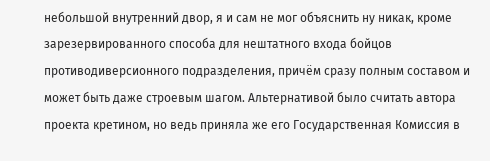небольшой внутренний двор, я и сам не мог объяснить ну никак, кроме зарезервированного способа для нештатного входа бойцов противодиверсионного подразделения, причём сразу полным составом и может быть даже строевым шагом. Альтернативой было считать автора проекта кретином, но ведь приняла же его Государственная Комиссия в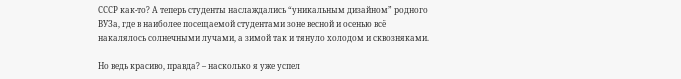СССР как-то? А теперь студенты наслаждались “уникальным дизайном” родного ВУЗа, где в наиболее посещаемой студентами зоне весной и осенью всё накалялось солнечными лучами, а зимой так и тянуло холодом и сквозняками.

Но ведь красиво, правда? – насколько я уже успел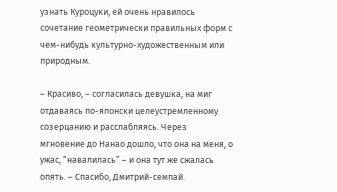узнать Куроцуки, ей очень нравилось сочетание геометрически правильных форм с чем-нибудь культурно-художественным или природным.

– Красиво, – согласилась девушка, на миг отдаваясь по-японски целеустремленному созерцанию и расслабляясь. Через мгновение до Нанао дошло, что она на меня, о ужас, “навалилась” – и она тут же сжалась опять. – Спасибо, Дмитрий-семпай.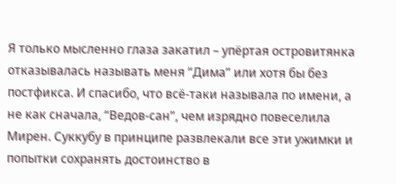Я только мысленно глаза закатил – упёртая островитянка отказывалась называть меня “Дима” или хотя бы без постфикса. И спасибо, что всё-таки называла по имени, а не как сначала, “Ведов-сан”, чем изрядно повеселила Мирен. Суккубу в принципе развлекали все эти ужимки и попытки сохранять достоинство в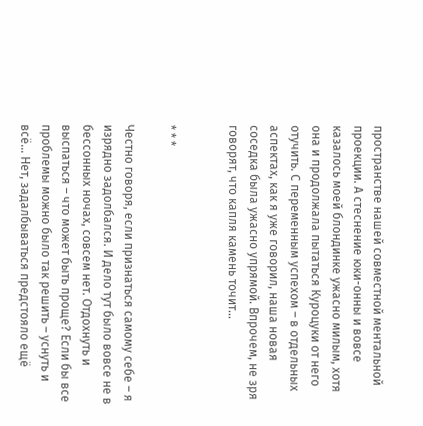пространстве нашей совместной ментальной проекции. А стеснение юки-онны и вовсе казалось моей блондинке ужасно милым, хотя она и продолжала пытаться Куроцуки от него отучить. С переменным успехом – в отдельных аспектах, как я уже говорил, наша новая соседка была ужасно упрямой. Впрочем, не зря говорят, что капля камень точит…


* * *

Честно говоря, если признаться самому себе – я изрядно задолбался. И дело тут было вовсе не в бессонных ночах, совсем нет. Отдохнуть и выспаться – что может быть проще? Если бы все проблемы можно было так решить – уснуть и всё… Нет, задалбываться предстояло ещё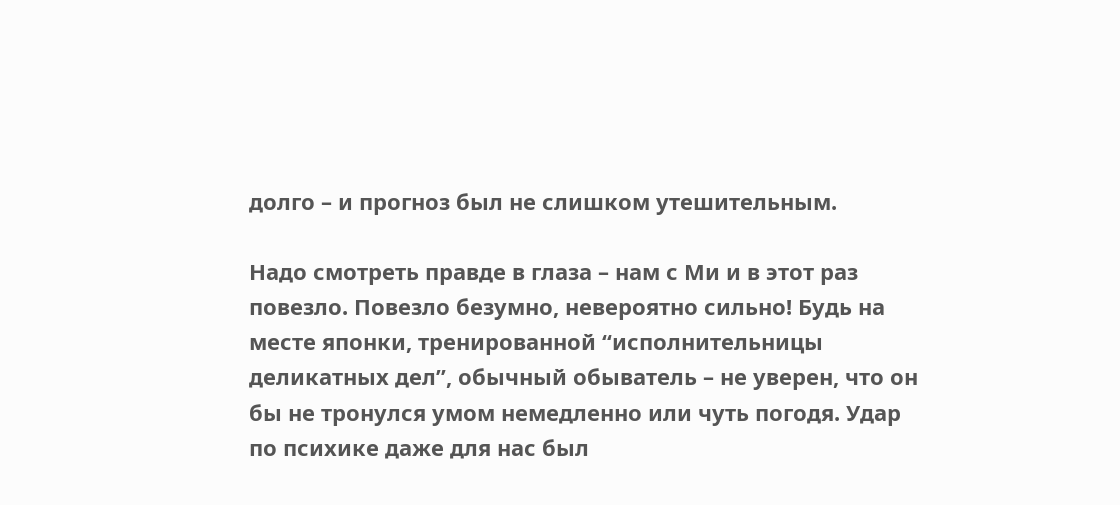долго – и прогноз был не слишком утешительным.

Надо смотреть правде в глаза – нам с Ми и в этот раз повезло. Повезло безумно, невероятно сильно! Будь на месте японки, тренированной “исполнительницы деликатных дел”, обычный обыватель – не уверен, что он бы не тронулся умом немедленно или чуть погодя. Удар по психике даже для нас был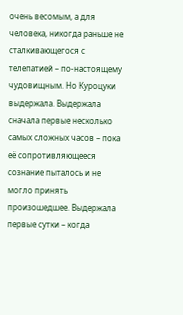очень весомым, а для человека, никогда раньше не сталкивающегося с телепатией – по-настоящему чудовищным. Но Куроцуки выдержала. Выдержала сначала первые несколько самых сложных часов – пока её сопротивляющееся сознание пыталось и не могло принять произошедшее. Выдержала первые сутки – когда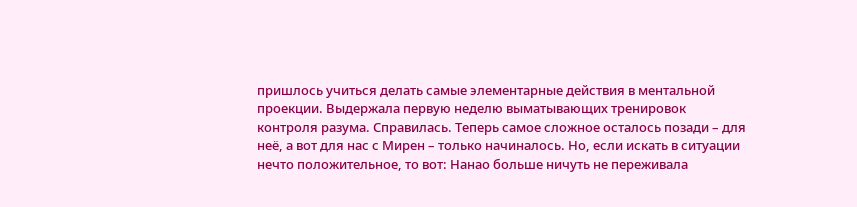пришлось учиться делать самые элементарные действия в ментальной проекции. Выдержала первую неделю выматывающих тренировок контроля разума. Справилась. Теперь самое сложное осталось позади – для неё, а вот для нас с Мирен – только начиналось. Но, если искать в ситуации нечто положительное, то вот: Нанао больше ничуть не переживала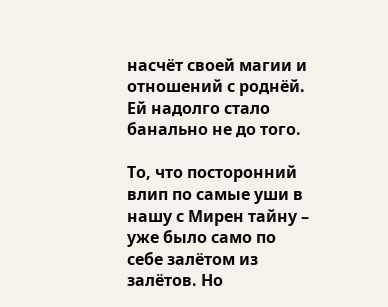насчёт своей магии и отношений с роднёй. Ей надолго стало банально не до того.

То, что посторонний влип по самые уши в нашу с Мирен тайну – уже было само по себе залётом из залётов. Но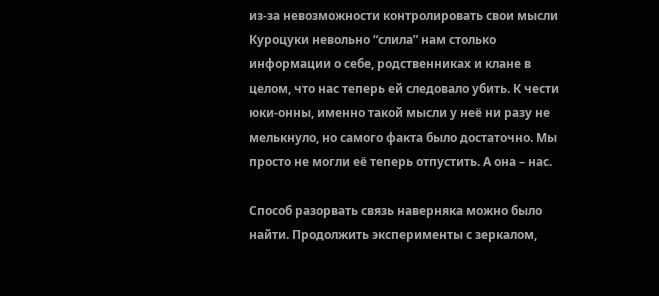из-за невозможности контролировать свои мысли Куроцуки невольно “слила” нам столько информации о себе, родственниках и клане в целом, что нас теперь ей следовало убить. К чести юки-онны, именно такой мысли у неё ни разу не мелькнуло, но самого факта было достаточно. Мы просто не могли её теперь отпустить. А она – нас.

Способ разорвать связь наверняка можно было найти. Продолжить эксперименты с зеркалом,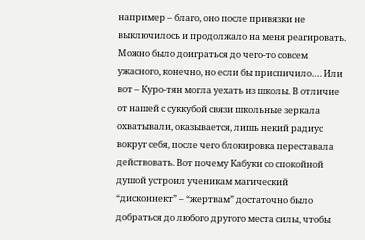например – благо, оно после привязки не выключилось и продолжало на меня реагировать. Можно было доиграться до чего-то совсем ужасного, конечно, но если бы приспичило…. Или вот – Куро-тян могла уехать из школы. В отличие от нашей с суккубой связи школьные зеркала охватывали, оказывается, лишь некий радиус вокруг себя, после чего блокировка переставала действовать. Вот почему Кабуки со спокойной душой устроил ученикам магический “дисконнект” – “жертвам” достаточно было добраться до любого другого места силы, чтобы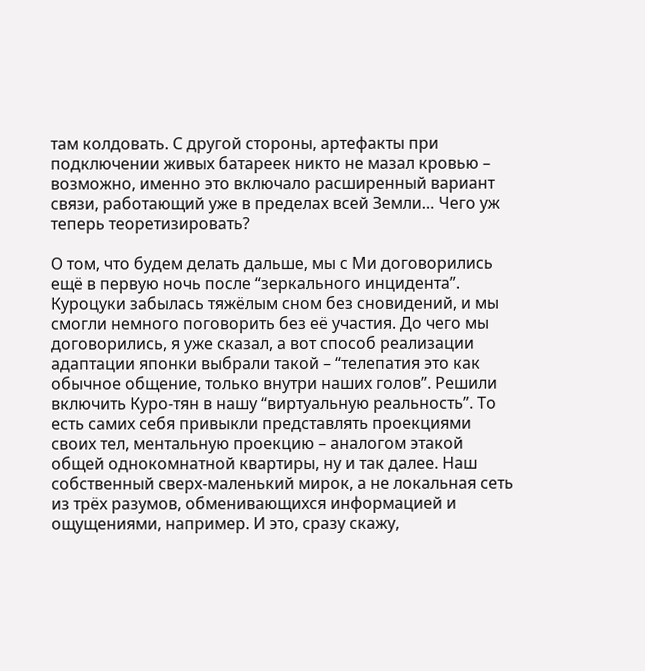там колдовать. С другой стороны, артефакты при подключении живых батареек никто не мазал кровью – возможно, именно это включало расширенный вариант связи, работающий уже в пределах всей Земли… Чего уж теперь теоретизировать?

О том, что будем делать дальше, мы с Ми договорились ещё в первую ночь после “зеркального инцидента”. Куроцуки забылась тяжёлым сном без сновидений, и мы смогли немного поговорить без её участия. До чего мы договорились, я уже сказал, а вот способ реализации адаптации японки выбрали такой – “телепатия это как обычное общение, только внутри наших голов”. Решили включить Куро-тян в нашу “виртуальную реальность”. То есть самих себя привыкли представлять проекциями своих тел, ментальную проекцию – аналогом этакой общей однокомнатной квартиры, ну и так далее. Наш собственный сверх-маленький мирок, а не локальная сеть из трёх разумов, обменивающихся информацией и ощущениями, например. И это, сразу скажу,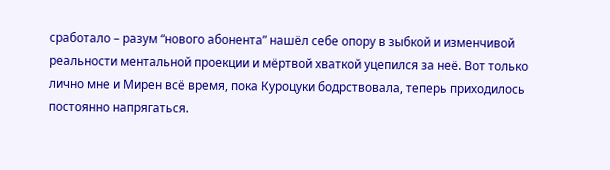сработало – разум “нового абонента” нашёл себе опору в зыбкой и изменчивой реальности ментальной проекции и мёртвой хваткой уцепился за неё. Вот только лично мне и Мирен всё время, пока Куроцуки бодрствовала, теперь приходилось постоянно напрягаться.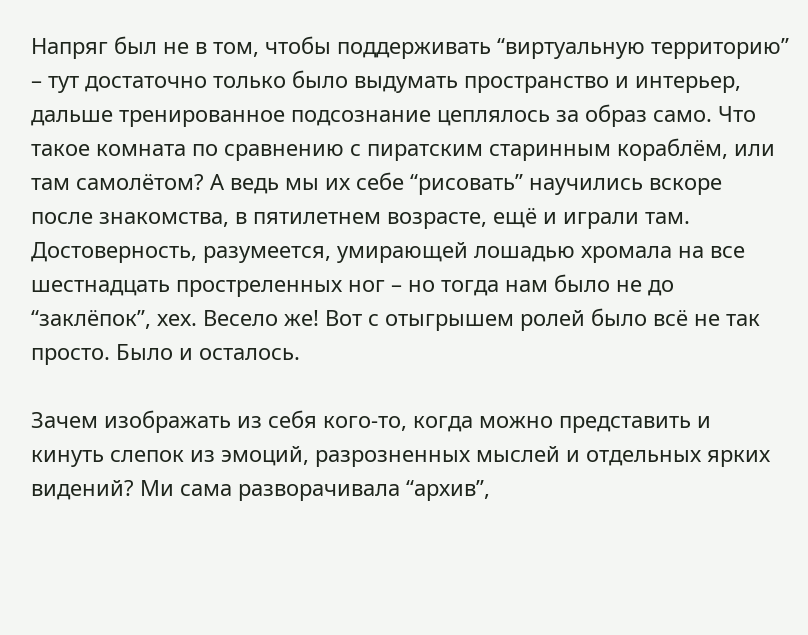Напряг был не в том, чтобы поддерживать “виртуальную территорию” – тут достаточно только было выдумать пространство и интерьер, дальше тренированное подсознание цеплялось за образ само. Что такое комната по сравнению с пиратским старинным кораблём, или там самолётом? А ведь мы их себе “рисовать” научились вскоре после знакомства, в пятилетнем возрасте, ещё и играли там. Достоверность, разумеется, умирающей лошадью хромала на все шестнадцать простреленных ног – но тогда нам было не до “заклёпок”, хех. Весело же! Вот с отыгрышем ролей было всё не так просто. Было и осталось.

Зачем изображать из себя кого-то, когда можно представить и кинуть слепок из эмоций, разрозненных мыслей и отдельных ярких видений? Ми сама разворачивала “архив”,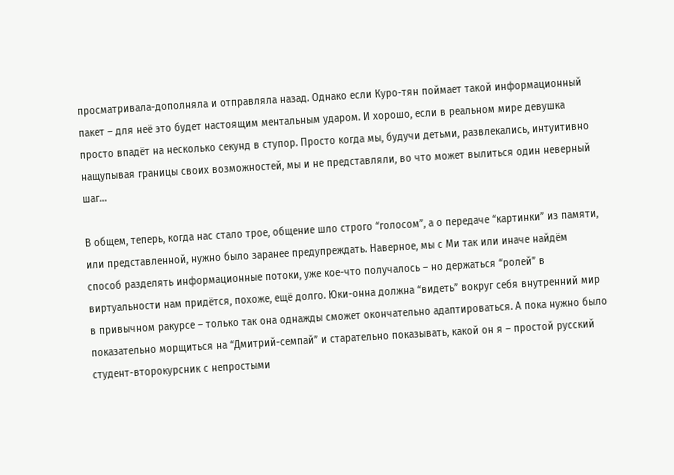просматривала-дополняла и отправляла назад. Однако если Куро-тян поймает такой информационный пакет – для неё это будет настоящим ментальным ударом. И хорошо, если в реальном мире девушка просто впадёт на несколько секунд в ступор. Просто когда мы, будучи детьми, развлекались, интуитивно нащупывая границы своих возможностей, мы и не представляли, во что может вылиться один неверный шаг…

В общем, теперь, когда нас стало трое, общение шло строго “голосом”, а о передаче “картинки” из памяти, или представленной, нужно было заранее предупреждать. Наверное, мы с Ми так или иначе найдём способ разделять информационные потоки, уже кое-что получалось – но держаться “ролей” в виртуальности нам придётся, похоже, ещё долго. Юки-онна должна “видеть” вокруг себя внутренний мир в привычном ракурсе – только так она однажды сможет окончательно адаптироваться. А пока нужно было показательно морщиться на “Дмитрий-семпай” и старательно показывать, какой он я – простой русский студент-второкурсник с непростыми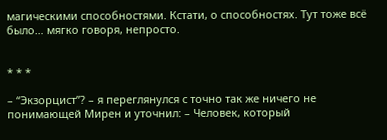магическими способностями. Кстати, о способностях. Тут тоже всё было… мягко говоря, непросто.


* * *

– “Экзорцист”? – я переглянулся с точно так же ничего не понимающей Мирен и уточнил: – Человек, который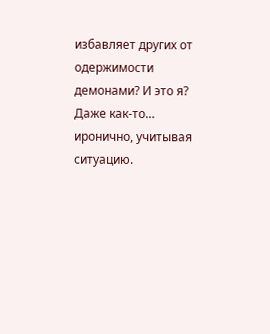избавляет других от одержимости демонами? И это я? Даже как-то… иронично, учитывая ситуацию.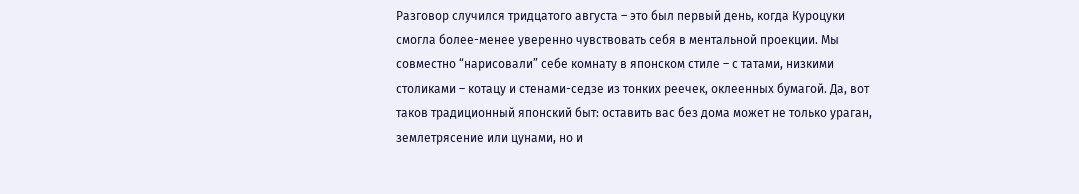Разговор случился тридцатого августа – это был первый день, когда Куроцуки смогла более-менее уверенно чувствовать себя в ментальной проекции. Мы совместно “нарисовали” себе комнату в японском стиле – с татами, низкими столиками – котацу и стенами-седзе из тонких реечек, оклеенных бумагой. Да, вот таков традиционный японский быт: оставить вас без дома может не только ураган, землетрясение или цунами, но и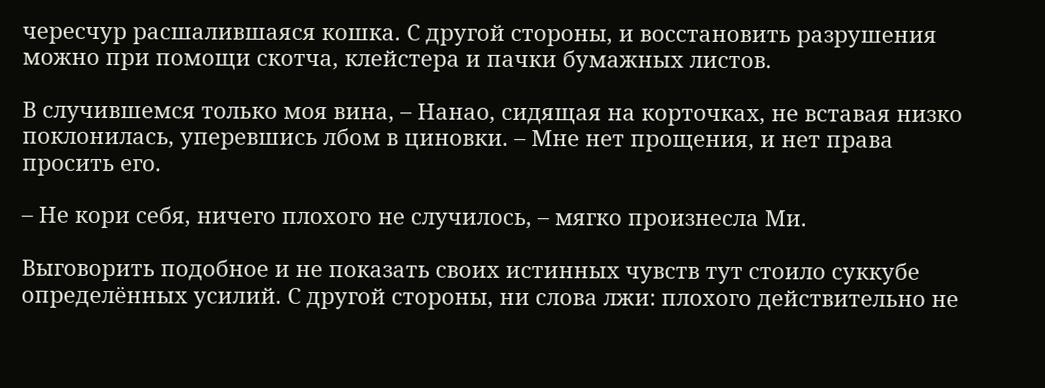чересчур расшалившаяся кошка. С другой стороны, и восстановить разрушения можно при помощи скотча, клейстера и пачки бумажных листов.

В случившемся только моя вина, – Нанао, сидящая на корточках, не вставая низко поклонилась, уперевшись лбом в циновки. – Мне нет прощения, и нет права просить его.

– Не кори себя, ничего плохого не случилось, – мягко произнесла Ми.

Выговорить подобное и не показать своих истинных чувств тут стоило суккубе определённых усилий. С другой стороны, ни слова лжи: плохого действительно не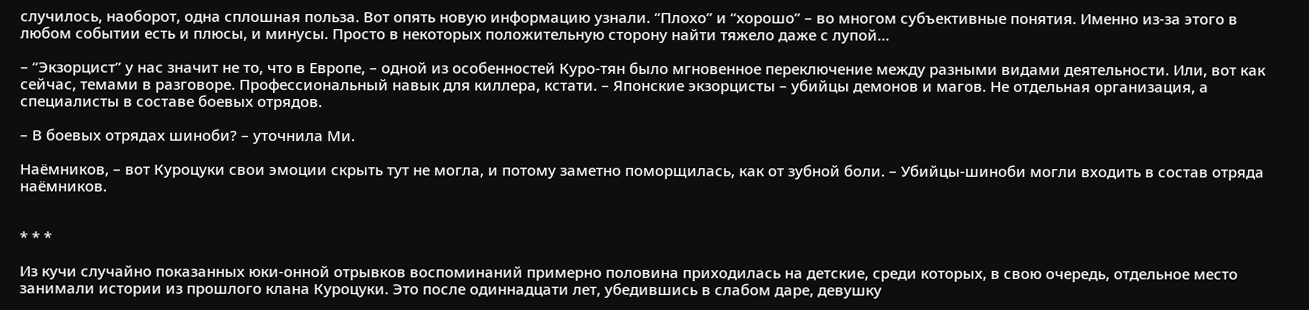случилось, наоборот, одна сплошная польза. Вот опять новую информацию узнали. “Плохо” и “хорошо” – во многом субъективные понятия. Именно из-за этого в любом событии есть и плюсы, и минусы. Просто в некоторых положительную сторону найти тяжело даже с лупой…

– “Экзорцист” у нас значит не то, что в Европе, – одной из особенностей Куро-тян было мгновенное переключение между разными видами деятельности. Или, вот как сейчас, темами в разговоре. Профессиональный навык для киллера, кстати. – Японские экзорцисты – убийцы демонов и магов. Не отдельная организация, а специалисты в составе боевых отрядов.

– В боевых отрядах шиноби? – уточнила Ми.

Наёмников, – вот Куроцуки свои эмоции скрыть тут не могла, и потому заметно поморщилась, как от зубной боли. – Убийцы-шиноби могли входить в состав отряда наёмников.


* * *

Из кучи случайно показанных юки-онной отрывков воспоминаний примерно половина приходилась на детские, среди которых, в свою очередь, отдельное место занимали истории из прошлого клана Куроцуки. Это после одиннадцати лет, убедившись в слабом даре, девушку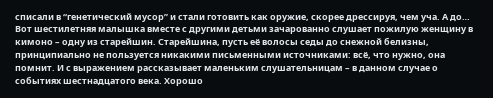списали в “генетический мусор” и стали готовить как оружие, скорее дрессируя, чем уча. А до… Вот шестилетняя малышка вместе с другими детьми зачарованно слушает пожилую женщину в кимоно – одну из старейшин. Старейшина, пусть её волосы седы до снежной белизны, принципиально не пользуется никакими письменными источниками: всё, что нужно, она помнит. И с выражением рассказывает маленьким слушательницам – в данном случае о событиях шестнадцатого века. Хорошо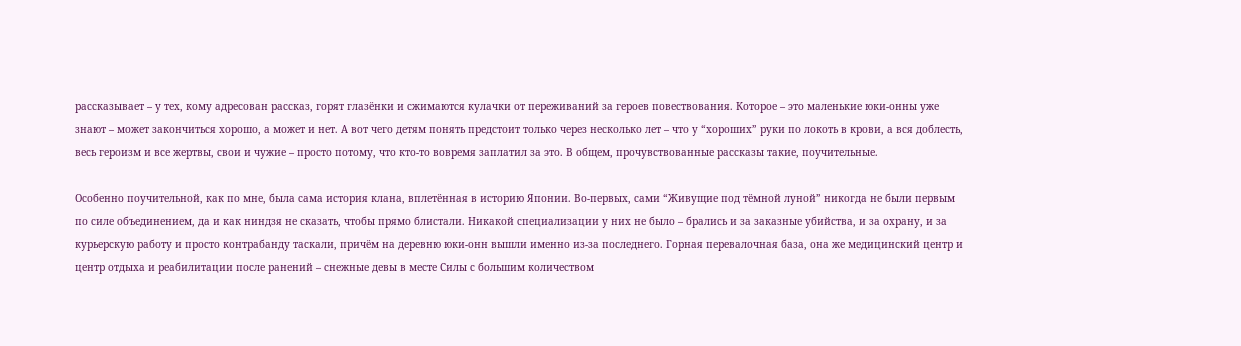рассказывает – у тех, кому адресован рассказ, горят глазёнки и сжимаются кулачки от переживаний за героев повествования. Которое – это маленькие юки-онны уже знают – может закончиться хорошо, а может и нет. А вот чего детям понять предстоит только через несколько лет – что у “хороших” руки по локоть в крови, а вся доблесть, весь героизм и все жертвы, свои и чужие – просто потому, что кто-то вовремя заплатил за это. В общем, прочувствованные рассказы такие, поучительные.

Особенно поучительной, как по мне, была сама история клана, вплетённая в историю Японии. Во-первых, сами “Живущие под тёмной луной” никогда не были первым по силе объединением, да и как ниндзя не сказать, чтобы прямо блистали. Никакой специализации у них не было – брались и за заказные убийства, и за охрану, и за курьерскую работу и просто контрабанду таскали, причём на деревню юки-онн вышли именно из-за последнего. Горная перевалочная база, она же медицинский центр и центр отдыха и реабилитации после ранений – снежные девы в месте Силы с большим количеством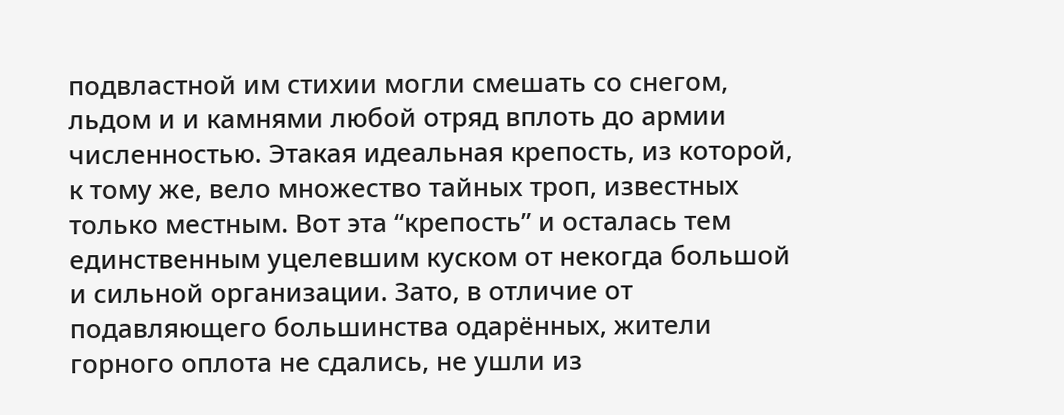подвластной им стихии могли смешать со снегом, льдом и и камнями любой отряд вплоть до армии численностью. Этакая идеальная крепость, из которой, к тому же, вело множество тайных троп, известных только местным. Вот эта “крепость” и осталась тем единственным уцелевшим куском от некогда большой и сильной организации. Зато, в отличие от подавляющего большинства одарённых, жители горного оплота не сдались, не ушли из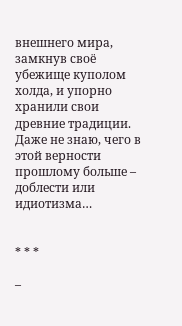внешнего мира, замкнув своё убежище куполом холда, и упорно хранили свои древние традиции. Даже не знаю, чего в этой верности прошлому больше – доблести или идиотизма…


* * *

–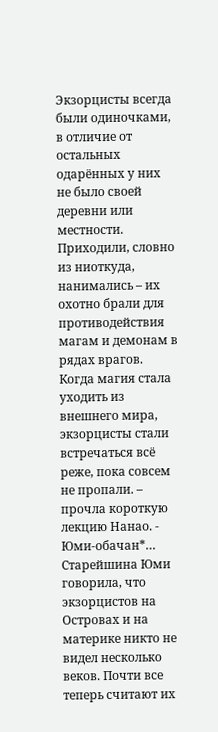Экзорцисты всегда были одиночками, в отличие от остальных одарённых у них не было своей деревни или местности. Приходили, словно из ниоткуда, нанимались – их охотно брали для противодействия магам и демонам в рядах врагов. Когда магия стала уходить из внешнего мира, экзорцисты стали встречаться всё реже, пока совсем не пропали. – прочла короткую лекцию Нанао. - Юми-обачан*… Старейшина Юми говорила, что экзорцистов на Островах и на материке никто не видел несколько веков. Почти все теперь считают их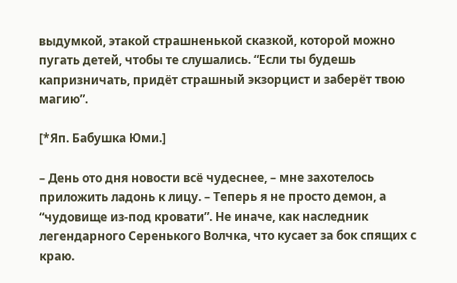выдумкой, этакой страшненькой сказкой, которой можно пугать детей, чтобы те слушались. “Если ты будешь капризничать, придёт страшный экзорцист и заберёт твою магию”.

[*Яп. Бабушка Юми.]

– День ото дня новости всё чудеснее, – мне захотелось приложить ладонь к лицу. – Теперь я не просто демон, а “чудовище из-под кровати”. Не иначе, как наследник легендарного Серенького Волчка, что кусает за бок спящих с краю.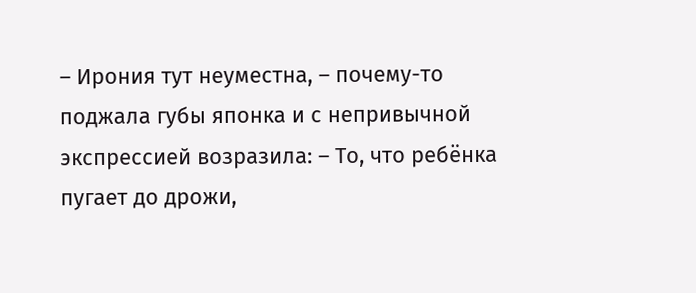– Ирония тут неуместна, – почему-то поджала губы японка и с непривычной экспрессией возразила: – То, что ребёнка пугает до дрожи,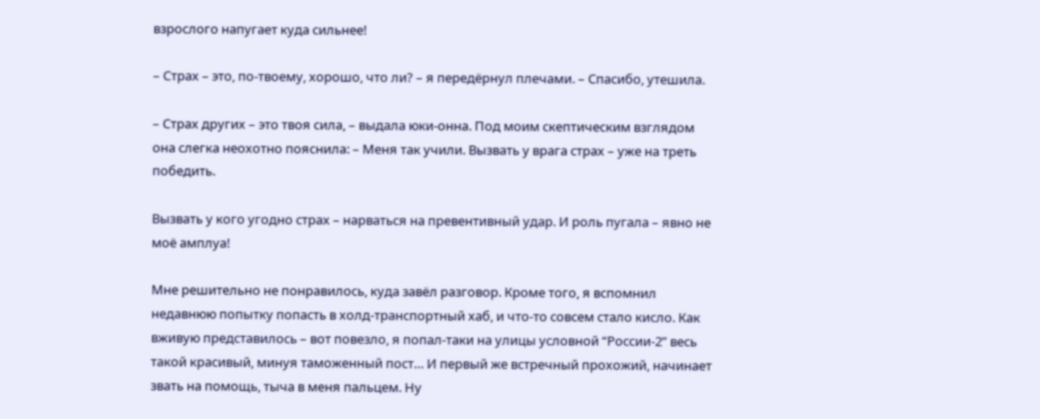взрослого напугает куда сильнее!

– Страх – это, по-твоему, хорошо, что ли? – я передёрнул плечами. – Спасибо, утешила.

– Страх других – это твоя сила, – выдала юки-онна. Под моим скептическим взглядом она слегка неохотно пояснила: – Меня так учили. Вызвать у врага страх – уже на треть победить.

Вызвать у кого угодно страх – нарваться на превентивный удар. И роль пугала – явно не моё амплуа!

Мне решительно не понравилось, куда завёл разговор. Кроме того, я вспомнил недавнюю попытку попасть в холд-транспортный хаб, и что-то совсем стало кисло. Как вживую представилось – вот повезло, я попал-таки на улицы условной “России-2” весь такой красивый, минуя таможенный пост… И первый же встречный прохожий, начинает звать на помощь, тыча в меня пальцем. Ну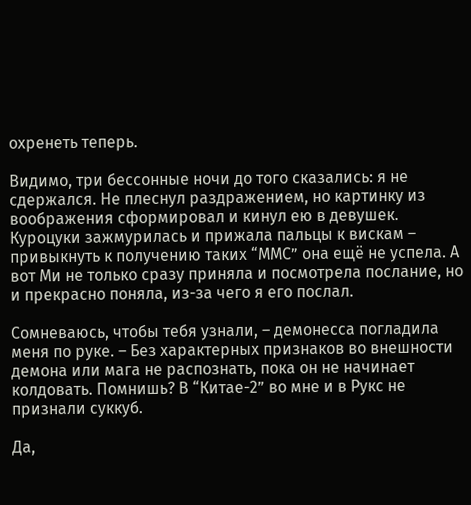охренеть теперь.

Видимо, три бессонные ночи до того сказались: я не сдержался. Не плеснул раздражением, но картинку из воображения сформировал и кинул ею в девушек. Куроцуки зажмурилась и прижала пальцы к вискам – привыкнуть к получению таких “ММС” она ещё не успела. А вот Ми не только сразу приняла и посмотрела послание, но и прекрасно поняла, из-за чего я его послал.

Сомневаюсь, чтобы тебя узнали, – демонесса погладила меня по руке. – Без характерных признаков во внешности демона или мага не распознать, пока он не начинает колдовать. Помнишь? В “Китае-2” во мне и в Рукс не признали суккуб.

Да,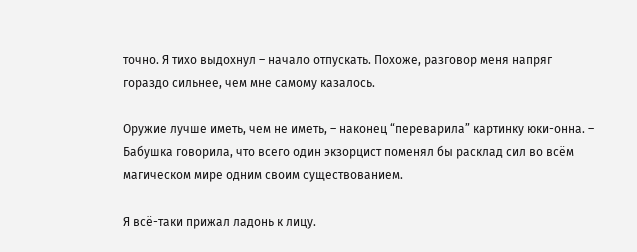точно. Я тихо выдохнул – начало отпускать. Похоже, разговор меня напряг гораздо сильнее, чем мне самому казалось.

Оружие лучше иметь, чем не иметь, – наконец “переварила” картинку юки-онна. – Бабушка говорила, что всего один экзорцист поменял бы расклад сил во всём магическом мире одним своим существованием.

Я всё-таки прижал ладонь к лицу.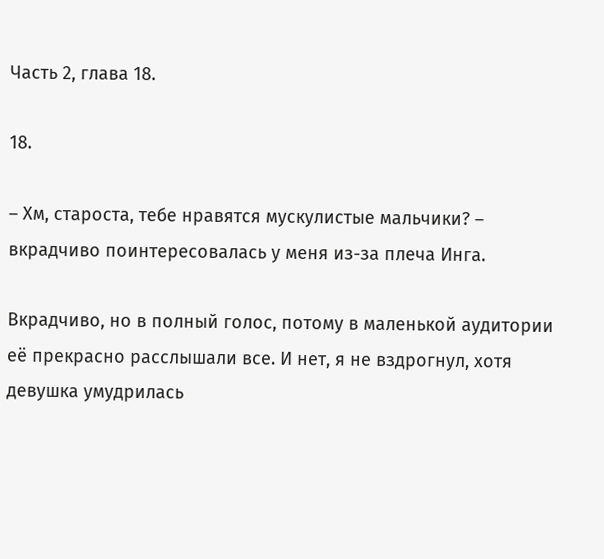Часть 2, глава 18.

18.

– Хм, староста, тебе нравятся мускулистые мальчики? – вкрадчиво поинтересовалась у меня из-за плеча Инга.

Вкрадчиво, но в полный голос, потому в маленькой аудитории её прекрасно расслышали все. И нет, я не вздрогнул, хотя девушка умудрилась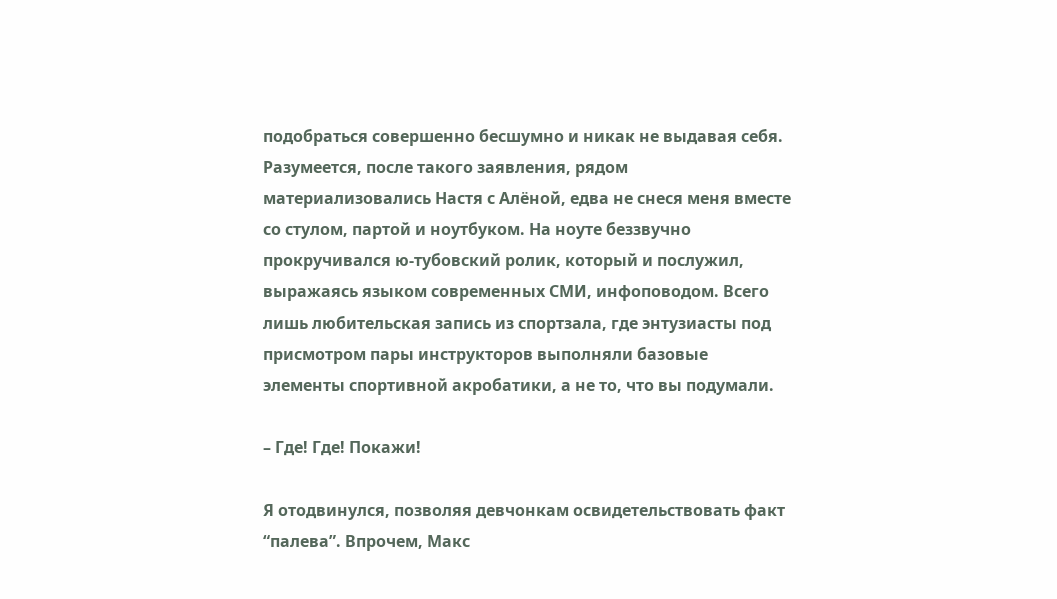подобраться совершенно бесшумно и никак не выдавая себя. Разумеется, после такого заявления, рядом материализовались Настя с Алёной, едва не снеся меня вместе со стулом, партой и ноутбуком. На ноуте беззвучно прокручивался ю-тубовский ролик, который и послужил, выражаясь языком современных СМИ, инфоповодом. Всего лишь любительская запись из спортзала, где энтузиасты под присмотром пары инструкторов выполняли базовые элементы спортивной акробатики, а не то, что вы подумали.

– Где! Где! Покажи!

Я отодвинулся, позволяя девчонкам освидетельствовать факт “палева”. Впрочем, Макс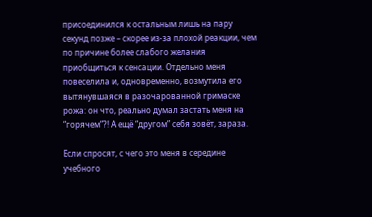присоединился к остальным лишь на пару секунд позже – скорее из-за плохой реакции, чем по причине более слабого желания приобщиться к сенсации. Отдельно меня повеселила и, одновременно, возмутила его вытянувшаяся в разочарованной гримаске рожа: он что, реально думал застать меня на “горячем”?! А ещё “другом” себя зовёт, зараза.

Если спросят, с чего это меня в середине учебного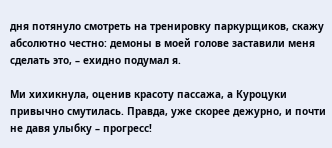дня потянуло смотреть на тренировку паркурщиков, скажу абсолютно честно: демоны в моей голове заставили меня сделать это, – ехидно подумал я.

Ми хихикнула, оценив красоту пассажа, а Куроцуки привычно смутилась. Правда, уже скорее дежурно, и почти не давя улыбку – прогресс!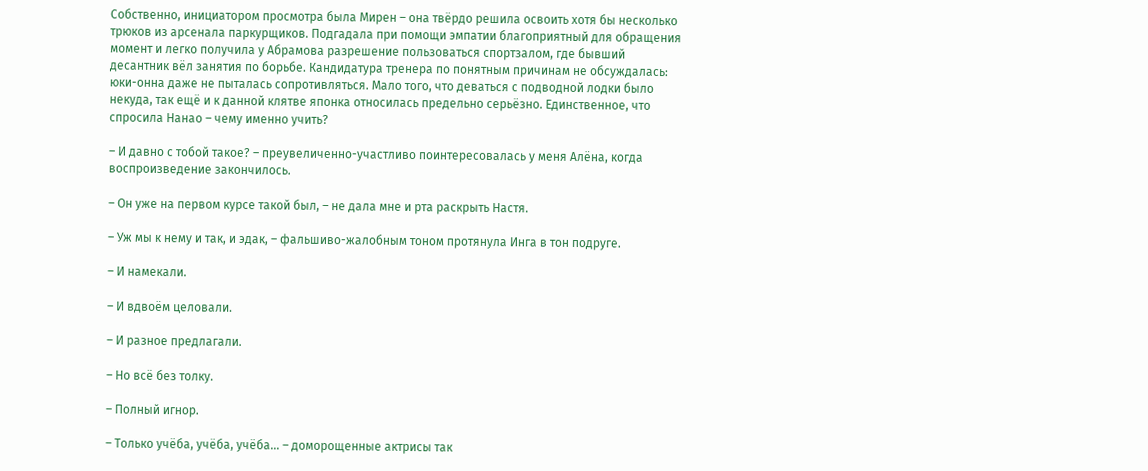Собственно, инициатором просмотра была Мирен – она твёрдо решила освоить хотя бы несколько трюков из арсенала паркурщиков. Подгадала при помощи эмпатии благоприятный для обращения момент и легко получила у Абрамова разрешение пользоваться спортзалом, где бывший десантник вёл занятия по борьбе. Кандидатура тренера по понятным причинам не обсуждалась: юки-онна даже не пыталась сопротивляться. Мало того, что деваться с подводной лодки было некуда, так ещё и к данной клятве японка относилась предельно серьёзно. Единственное, что спросила Нанао – чему именно учить?

– И давно с тобой такое? – преувеличенно-участливо поинтересовалась у меня Алёна, когда воспроизведение закончилось.

– Он уже на первом курсе такой был, – не дала мне и рта раскрыть Настя.

– Уж мы к нему и так, и эдак, – фальшиво-жалобным тоном протянула Инга в тон подруге.

– И намекали.

– И вдвоём целовали.

– И разное предлагали.

– Но всё без толку.

– Полный игнор.

– Только учёба, учёба, учёба… – доморощенные актрисы так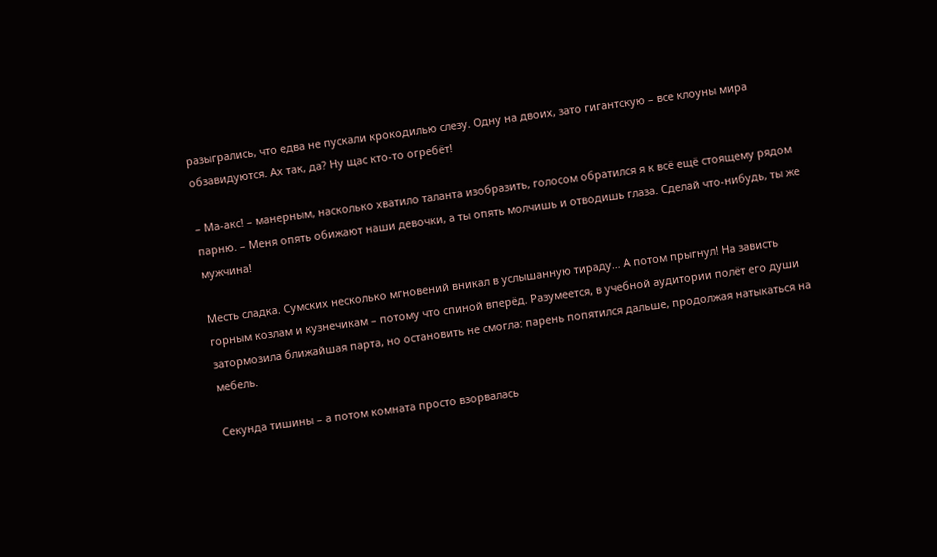разыгрались, что едва не пускали крокодилью слезу. Одну на двоих, зато гигантскую – все клоуны мира обзавидуются. Ах так, да? Ну щас кто-то огребёт!

– Ма-акс! – манерным, насколько хватило таланта изобразить, голосом обратился я к всё ещё стоящему рядом парню. – Меня опять обижают наши девочки, а ты опять молчишь и отводишь глаза. Сделай что-нибудь, ты же мужчина!

Месть сладка. Сумских несколько мгновений вникал в услышанную тираду… А потом прыгнул! На зависть горным козлам и кузнечикам – потому что спиной вперёд. Разумеется, в учебной аудитории полёт его души затормозила ближайшая парта, но остановить не смогла: парень попятился дальше, продолжая натыкаться на мебель.

Секунда тишины – а потом комната просто взорвалась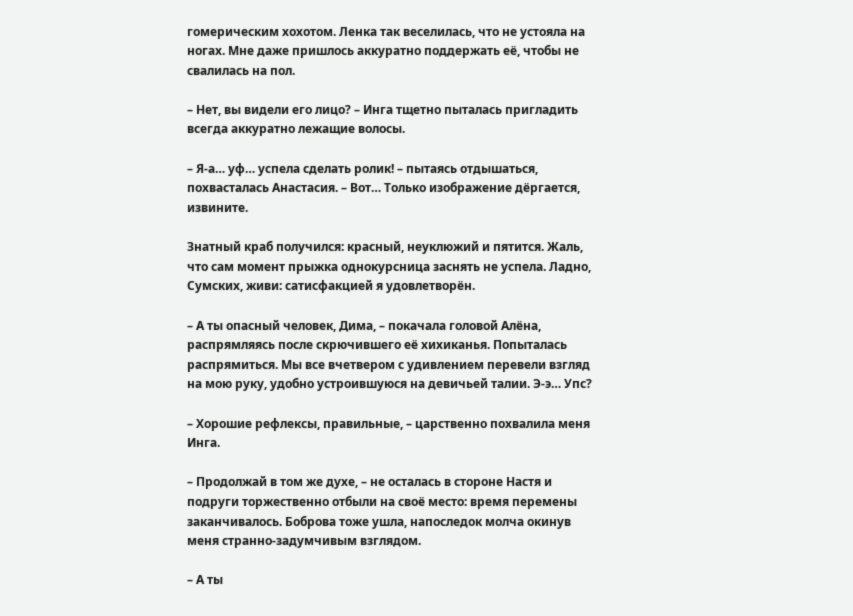гомерическим хохотом. Ленка так веселилась, что не устояла на ногах. Мне даже пришлось аккуратно поддержать её, чтобы не свалилась на пол.

– Нет, вы видели его лицо? – Инга тщетно пыталась пригладить всегда аккуратно лежащие волосы.

– Я-а… уф… успела сделать ролик! – пытаясь отдышаться, похвасталась Анастасия. – Вот… Только изображение дёргается, извините.

Знатный краб получился: красный, неуклюжий и пятится. Жаль, что сам момент прыжка однокурсница заснять не успела. Ладно, Сумских, живи: сатисфакцией я удовлетворён.

– А ты опасный человек, Дима, – покачала головой Алёна, распрямляясь после скрючившего её хихиканья. Попыталась распрямиться. Мы все вчетвером с удивлением перевели взгляд на мою руку, удобно устроившуюся на девичьей талии. Э-э… Упс?

– Хорошие рефлексы, правильные, – царственно похвалила меня Инга.

– Продолжай в том же духе, – не осталась в стороне Настя и подруги торжественно отбыли на своё место: время перемены заканчивалось. Боброва тоже ушла, напоследок молча окинув меня странно-задумчивым взглядом.

– А ты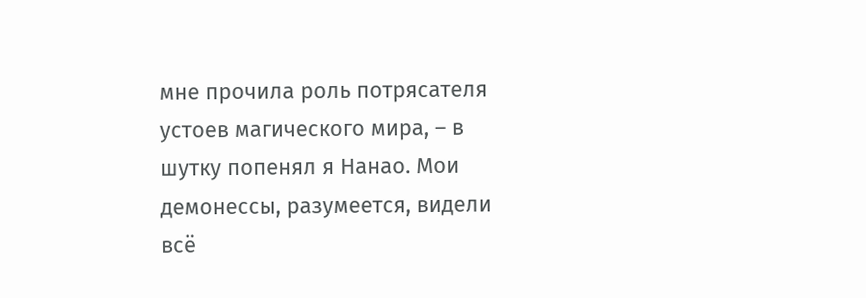мне прочила роль потрясателя устоев магического мира, – в шутку попенял я Нанао. Мои демонессы, разумеется, видели всё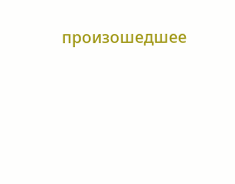произошедшее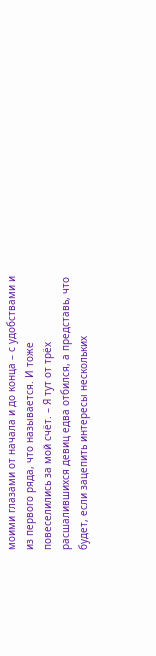моими глазами от начала и до конца – с удобствами и из первого ряда, что называется. И тоже повеселились за мой счёт. – Я тут от трёх расшалившихся девиц едва отбился, а представь, что будет, если зацепить интересы нескольких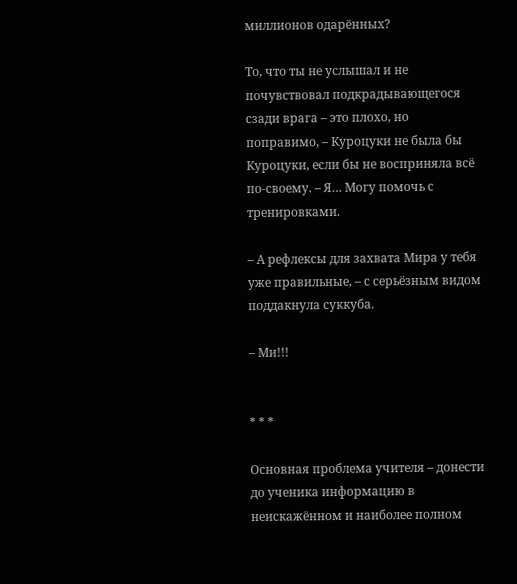миллионов одарённых?

То, что ты не услышал и не почувствовал подкрадывающегося сзади врага – это плохо, но поправимо, – Куроцуки не была бы Куроцуки, если бы не восприняла всё по-своему. – Я… Могу помочь с тренировками.

– А рефлексы для захвата Мира у тебя уже правильные, – с серьёзным видом поддакнула суккуба.

– Ми!!!


* * *

Основная проблема учителя – донести до ученика информацию в неискажённом и наиболее полном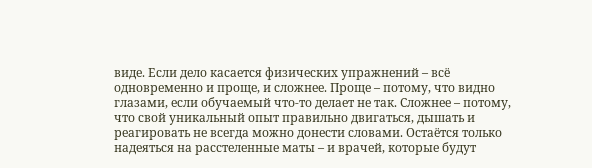виде. Если дело касается физических упражнений – всё одновременно и проще, и сложнее. Проще – потому, что видно глазами, если обучаемый что-то делает не так. Сложнее – потому, что свой уникальный опыт правильно двигаться, дышать и реагировать не всегда можно донести словами. Остаётся только надеяться на расстеленные маты – и врачей, которые будут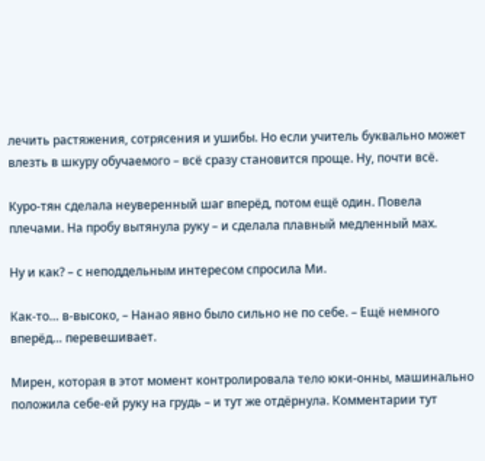лечить растяжения, сотрясения и ушибы. Но если учитель буквально может влезть в шкуру обучаемого – всё сразу становится проще. Ну, почти всё.

Куро-тян сделала неуверенный шаг вперёд, потом ещё один. Повела плечами. На пробу вытянула руку – и сделала плавный медленный мах.

Ну и как? – с неподдельным интересом спросила Ми.

Как-то… в-высоко, – Нанао явно было сильно не по себе. – Ещё немного вперёд… перевешивает.

Мирен, которая в этот момент контролировала тело юки-онны, машинально положила себе-ей руку на грудь – и тут же отдёрнула. Комментарии тут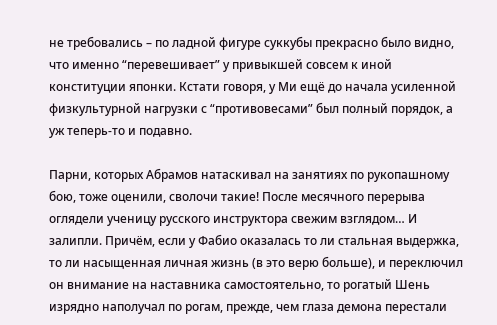не требовались – по ладной фигуре суккубы прекрасно было видно, что именно “перевешивает” у привыкшей совсем к иной конституции японки. Кстати говоря, у Ми ещё до начала усиленной физкультурной нагрузки с “противовесами” был полный порядок, а уж теперь-то и подавно.

Парни, которых Абрамов натаскивал на занятиях по рукопашному бою, тоже оценили, сволочи такие! После месячного перерыва оглядели ученицу русского инструктора свежим взглядом… И залипли. Причём, если у Фабио оказалась то ли стальная выдержка, то ли насыщенная личная жизнь (в это верю больше), и переключил он внимание на наставника самостоятельно, то рогатый Шень изрядно наполучал по рогам, прежде, чем глаза демона перестали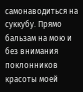самонаводиться на суккубу. Прямо бальзам на мою и без внимания поклонников красоты моей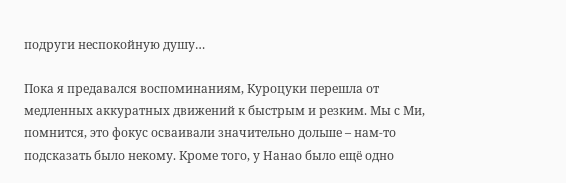подруги неспокойную душу…

Пока я предавался воспоминаниям, Куроцуки перешла от медленных аккуратных движений к быстрым и резким. Мы с Ми, помнится, это фокус осваивали значительно дольше – нам-то подсказать было некому. Кроме того, у Нанао было ещё одно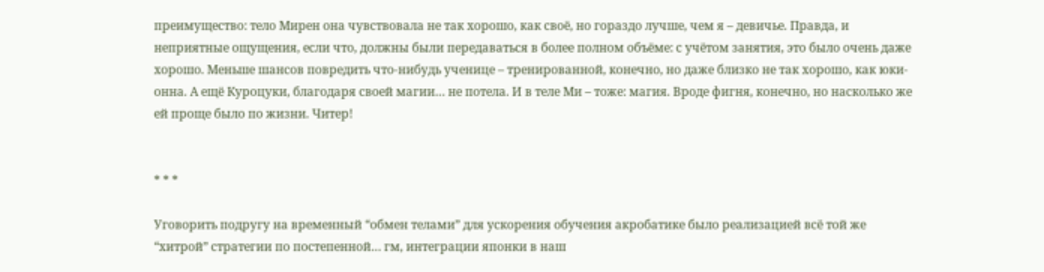преимущество: тело Мирен она чувствовала не так хорошо, как своё, но гораздо лучше, чем я – девичье. Правда, и неприятные ощущения, если что, должны были передаваться в более полном объёме: с учётом занятия, это было очень даже хорошо. Меньше шансов повредить что-нибудь ученице – тренированной, конечно, но даже близко не так хорошо, как юки-онна. А ещё Куроцуки, благодаря своей магии… не потела. И в теле Ми – тоже: магия. Вроде фигня, конечно, но насколько же ей проще было по жизни. Читер!


* * *

Уговорить подругу на временный “обмен телами” для ускорения обучения акробатике было реализацией всё той же “хитрой” стратегии по постепенной… гм, интеграции японки в наш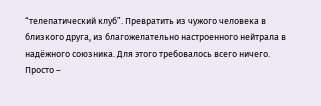“телепатический клуб”. Превратить из чужого человека в близкого друга, из благожелательно настроенного нейтрала в надёжного союзника. Для этого требовалось всего ничего. Просто –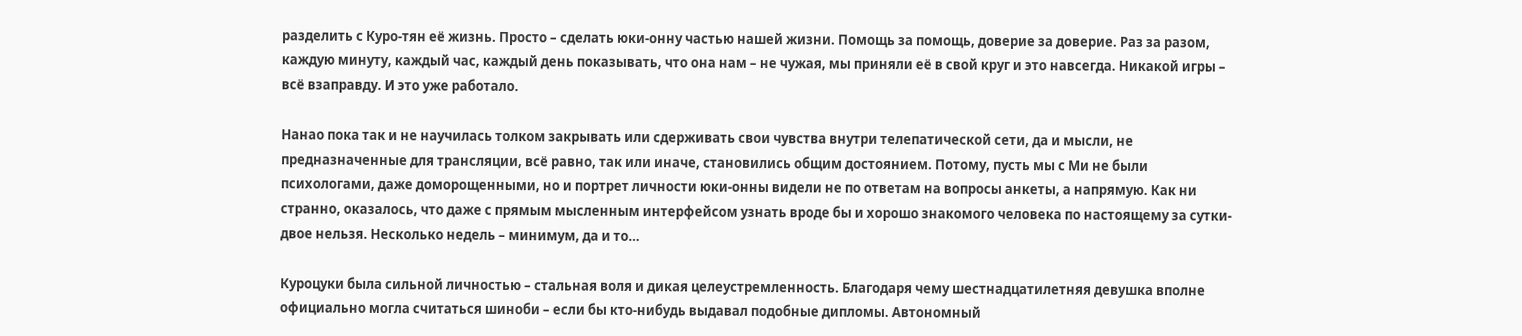разделить с Куро-тян её жизнь. Просто – сделать юки-онну частью нашей жизни. Помощь за помощь, доверие за доверие. Раз за разом, каждую минуту, каждый час, каждый день показывать, что она нам – не чужая, мы приняли её в свой круг и это навсегда. Никакой игры – всё взаправду. И это уже работало.

Нанао пока так и не научилась толком закрывать или сдерживать свои чувства внутри телепатической сети, да и мысли, не предназначенные для трансляции, всё равно, так или иначе, становились общим достоянием. Потому, пусть мы с Ми не были психологами, даже доморощенными, но и портрет личности юки-онны видели не по ответам на вопросы анкеты, а напрямую. Как ни странно, оказалось, что даже с прямым мысленным интерфейсом узнать вроде бы и хорошо знакомого человека по настоящему за сутки-двое нельзя. Несколько недель – минимум, да и то…

Куроцуки была сильной личностью – стальная воля и дикая целеустремленность. Благодаря чему шестнадцатилетняя девушка вполне официально могла считаться шиноби – если бы кто-нибудь выдавал подобные дипломы. Автономный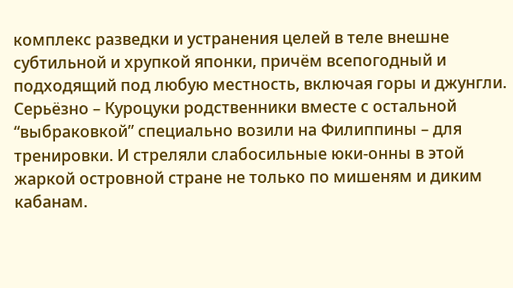комплекс разведки и устранения целей в теле внешне субтильной и хрупкой японки, причём всепогодный и подходящий под любую местность, включая горы и джунгли. Серьёзно – Куроцуки родственники вместе с остальной “выбраковкой” специально возили на Филиппины – для тренировки. И стреляли слабосильные юки-онны в этой жаркой островной стране не только по мишеням и диким кабанам.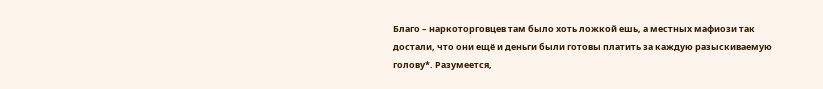Благо – наркоторговцев там было хоть ложкой ешь, а местных мафиози так достали, что они ещё и деньги были готовы платить за каждую разыскиваемую голову*. Разумеется,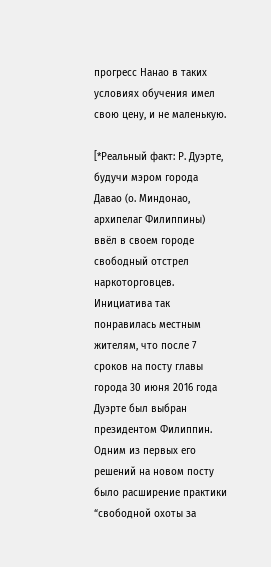прогресс Нанао в таких условиях обучения имел свою цену, и не маленькую.

[*Реальный факт: Р. Дуэрте, будучи мэром города Давао (о. Миндонао, архипелаг Филиппины) ввёл в своем городе свободный отстрел наркоторговцев. Инициатива так понравилась местным жителям, что после 7 сроков на посту главы города 30 июня 2016 года Дуэрте был выбран президентом Филиппин. Одним из первых его решений на новом посту было расширение практики “свободной охоты за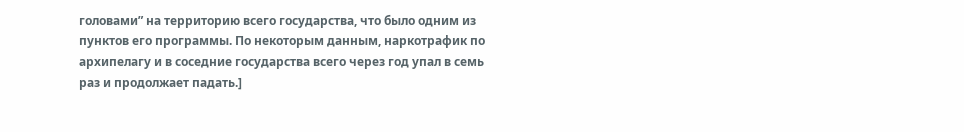головами” на территорию всего государства, что было одним из пунктов его программы. По некоторым данным, наркотрафик по архипелагу и в соседние государства всего через год упал в семь раз и продолжает падать.]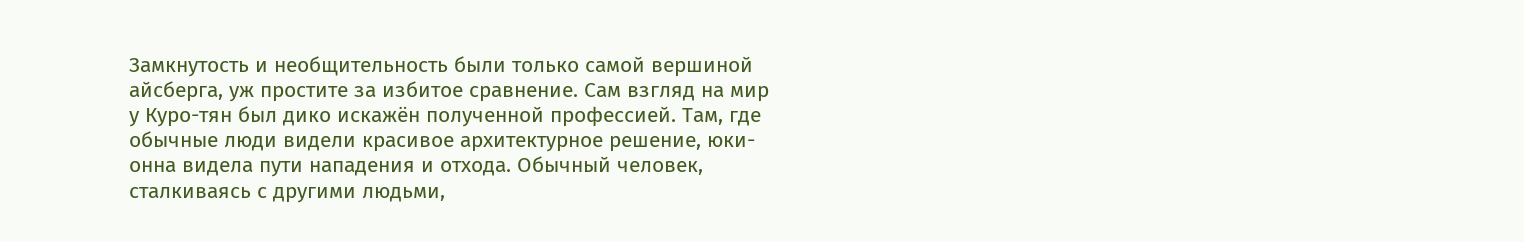Замкнутость и необщительность были только самой вершиной айсберга, уж простите за избитое сравнение. Сам взгляд на мир у Куро-тян был дико искажён полученной профессией. Там, где обычные люди видели красивое архитектурное решение, юки-онна видела пути нападения и отхода. Обычный человек, сталкиваясь с другими людьми,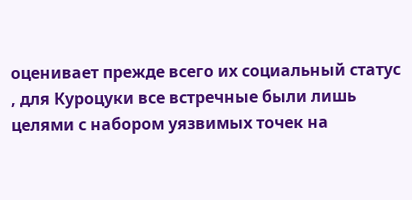оценивает прежде всего их социальный статус , для Куроцуки все встречные были лишь целями с набором уязвимых точек на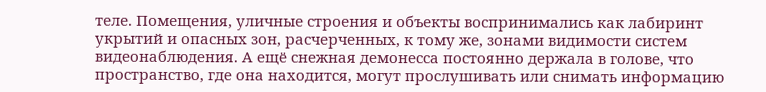теле. Помещения, уличные строения и объекты воспринимались как лабиринт укрытий и опасных зон, расчерченных, к тому же, зонами видимости систем видеонаблюдения. А ещё снежная демонесса постоянно держала в голове, что пространство, где она находится, могут прослушивать или снимать информацию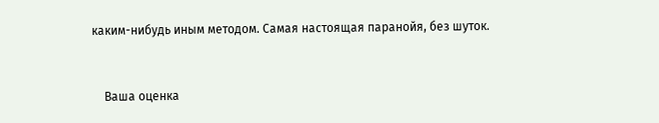каким-нибудь иным методом. Самая настоящая паранойя, без шуток.


    Ваша оценка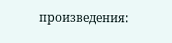произведения: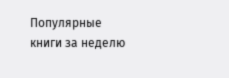Популярные книги за неделю